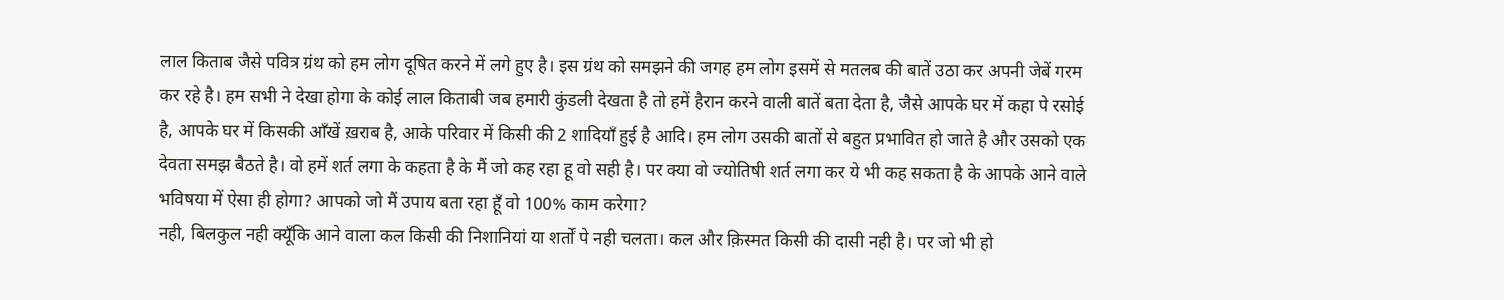लाल किताब जैसे पवित्र ग्रंथ को हम लोग दूषित करने में लगे हुए है। इस ग्रंथ को समझने की जगह हम लोग इसमें से मतलब की बातें उठा कर अपनी जेबें गरम कर रहे है। हम सभी ने देखा होगा के कोई लाल किताबी जब हमारी कुंडली देखता है तो हमें हैरान करने वाली बातें बता देता है, जैसे आपके घर में कहा पे रसोई है, आपके घर में किसकी आँखें ख़राब है, आके परिवार में किसी की 2 शादियाँ हुई है आदि। हम लोग उसकी बातों से बहुत प्रभावित हो जाते है और उसको एक देवता समझ बैठते है। वो हमें शर्त लगा के कहता है के मैं जो कह रहा हू वो सही है। पर क्या वो ज्योतिषी शर्त लगा कर ये भी कह सकता है के आपके आने वाले भविषया में ऐसा ही होगा? आपको जो मैं उपाय बता रहा हूँ वो 100% काम करेगा?
नही, बिलकुल नही क्यूँकि आने वाला कल किसी की निशानियां या शर्तों पे नही चलता। कल और क़िस्मत किसी की दासी नही है। पर जो भी हो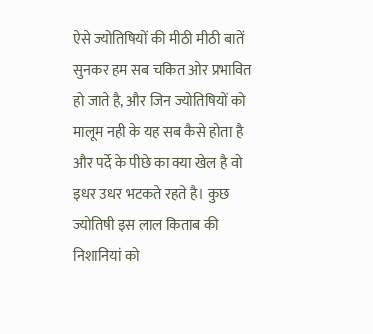ऐसे ज्योतिषियों की मीठी मीठी बातें सुनकर हम सब चकित ओर प्रभावित हो जाते है, और जिन ज्योतिषियों को मालूम नही के यह सब कैसे होता है और पर्दे के पीछे का क्या खेल है वो इधर उधर भटकते रहते है। कुछ ज्योतिषी इस लाल किताब की निशानियां को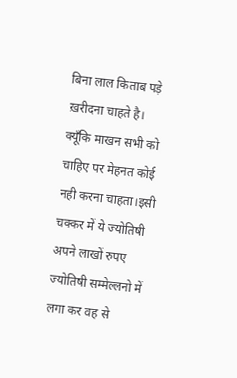बिना लाल किताब पड़े ख़रीदना चाहते है। क्यूँकि माखन सभी को चाहिए पर मेहनत कोई नही करना चाहता।इसी चक्कर में ये ज्योतिषी अपने लाखों रुपए ज्योतिषी सम्मेल्लनो में लगा कर वह से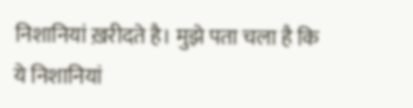निशानियां ख़रीदते है। मुझे पता चला है कि ये निशानियां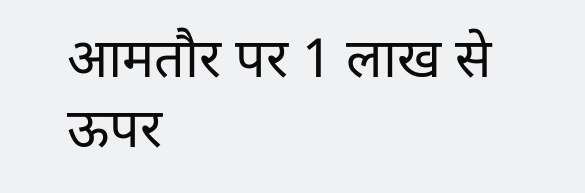आमतौर पर 1 लाख से ऊपर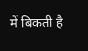में बिकती है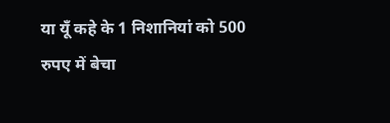या यूँ कहे के 1 निशानियां को 500 रुपए में बेचा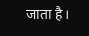जाता है।